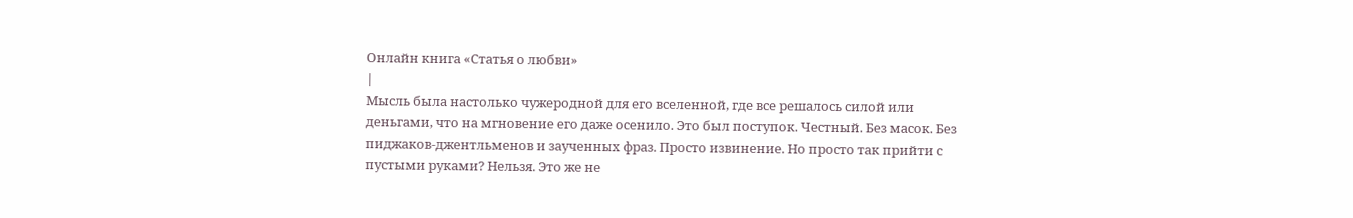Онлайн книга «Статья о любви»
|
Мысль была настолько чужеродной для его вселенной, где все решалось силой или деньгами, что на мгновение его даже осенило. Это был поступок. Честный. Без масок. Без пиджаков-джентльменов и заученных фраз. Просто извинение. Но просто так прийти с пустыми руками? Нельзя. Это же не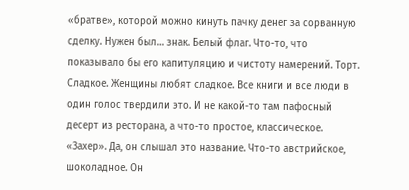«братве», которой можно кинуть пачку денег за сорванную сделку. Нужен был… знак. Белый флаг. Что-то, что показывало бы его капитуляцию и чистоту намерений. Торт. Сладкое. Женщины любят сладкое. Все книги и все люди в один голос твердили это. И не какой-то там пафосный десерт из ресторана, а что-то простое, классическое. «Захер». Да, он слышал это название. Что-то австрийское, шоколадное. Он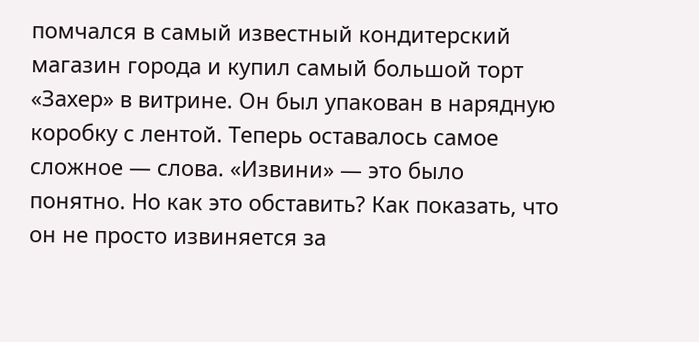помчался в самый известный кондитерский магазин города и купил самый большой торт «Захер» в витрине. Он был упакован в нарядную коробку с лентой. Теперь оставалось самое сложное — слова. «Извини» — это было понятно. Но как это обставить? Как показать, что он не просто извиняется за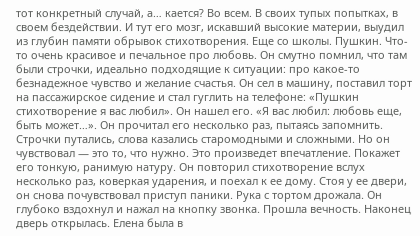тот конкретный случай, а… кается? Во всем. В своих тупых попытках, в своем бездействии. И тут его мозг, искавший высокие материи, выудил из глубин памяти обрывок стихотворения. Еще со школы. Пушкин. Что-то очень красивое и печальное про любовь. Он смутно помнил, что там были строчки, идеально подходящие к ситуации: про какое-то безнадежное чувство и желание счастья. Он сел в машину, поставил торт на пассажирское сидение и стал гуглить на телефоне: «Пушкин стихотворение я вас любил». Он нашел его. «Я вас любил: любовь еще, быть может…». Он прочитал его несколько раз, пытаясь запомнить. Строчки путались, слова казались старомодными и сложными. Но он чувствовал — это то, что нужно. Это произведет впечатление. Покажет его тонкую, ранимую натуру. Он повторил стихотворение вслух несколько раз, коверкая ударения, и поехал к ее дому. Стоя у ее двери, он снова почувствовал приступ паники. Рука с тортом дрожала. Он глубоко вздохнул и нажал на кнопку звонка. Прошла вечность. Наконец дверь открылась. Елена была в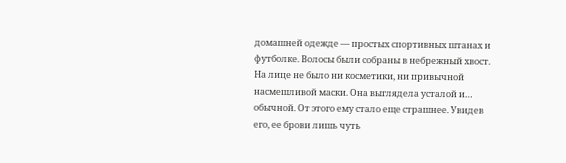домашней одежде — простых спортивных штанах и футболке. Волосы были собраны в небрежный хвост. На лице не было ни косметики, ни привычной насмешливой маски. Она выглядела усталой и… обычной. От этого ему стало еще страшнее. Увидев его, ее брови лишь чуть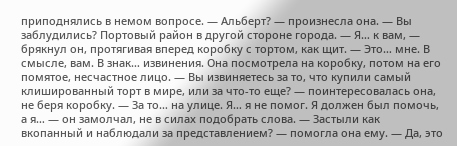приподнялись в немом вопросе. — Альберт? — произнесла она. — Вы заблудились? Портовый район в другой стороне города. — Я… к вам, — брякнул он, протягивая вперед коробку с тортом, как щит. — Это… мне. В смысле, вам. В знак… извинения. Она посмотрела на коробку, потом на его помятое, несчастное лицо. — Вы извиняетесь за то, что купили самый клишированный торт в мире, или за что-то еще? — поинтересовалась она, не беря коробку. — За то… на улице. Я… я не помог. Я должен был помочь, а я… — он замолчал, не в силах подобрать слова. — Застыли как вкопанный и наблюдали за представлением? — помогла она ему. — Да, это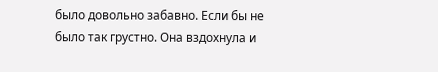было довольно забавно. Если бы не было так грустно. Она вздохнула и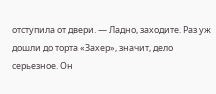отступила от двери. — Ладно, заходите. Раз уж дошли до торта «Захер», значит, дело серьезное. Он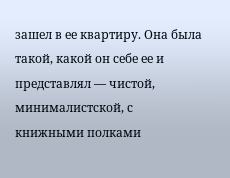зашел в ее квартиру. Она была такой, какой он себе ее и представлял — чистой, минималистской, с книжными полками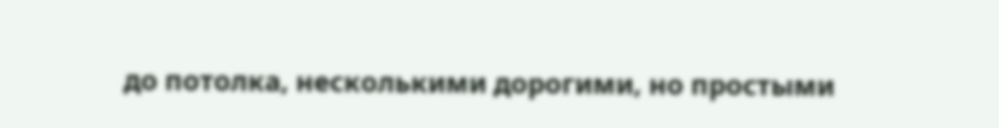до потолка, несколькими дорогими, но простыми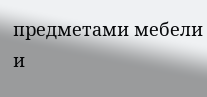предметами мебели и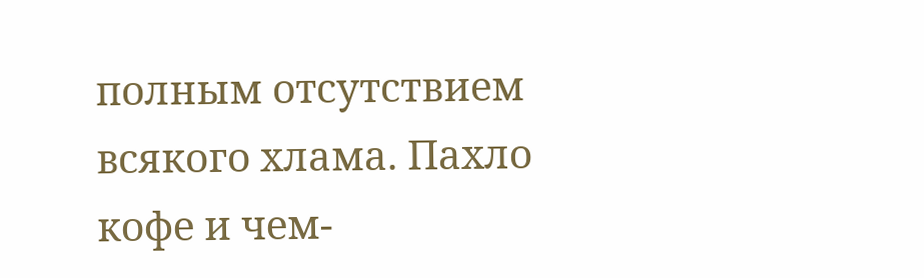полным отсутствием всякого хлама. Пахло кофе и чем-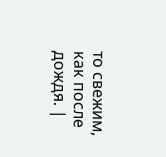то свежим, как после дождя. |